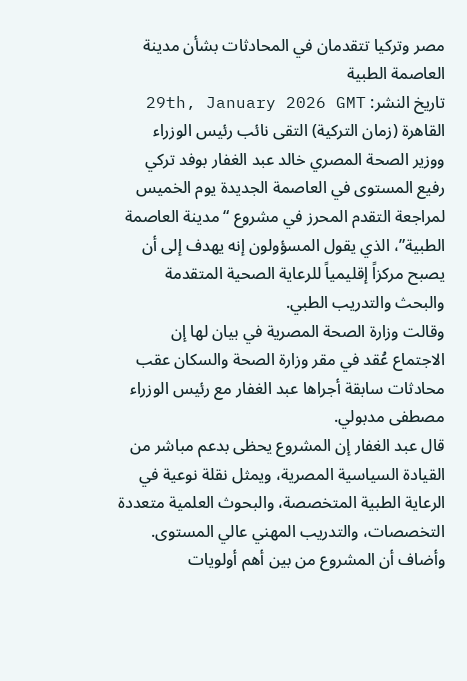مصر وتركيا تتقدمان في المحادثات بشأن مدينة العاصمة الطبية
تاريخ النشر: 29th, January 2026 GMT
القاهرة (زمان التركية) التقى نائب رئيس الوزراء ووزير الصحة المصري خالد عبد الغفار بوفد تركي رفيع المستوى في العاصمة الجديدة يوم الخميس لمراجعة التقدم المحرز في مشروع “مدينة العاصمة الطبية”، الذي يقول المسؤولون إنه يهدف إلى أن يصبح مركزاً إقليمياً للرعاية الصحية المتقدمة والبحث والتدريب الطبي.
وقالت وزارة الصحة المصرية في بيان لها إن الاجتماع عُقد في مقر وزارة الصحة والسكان عقب محادثات سابقة أجراها عبد الغفار مع رئيس الوزراء مصطفى مدبولي.
قال عبد الغفار إن المشروع يحظى بدعم مباشر من القيادة السياسية المصرية، ويمثل نقلة نوعية في الرعاية الطبية المتخصصة، والبحوث العلمية متعددة التخصصات، والتدريب المهني عالي المستوى. وأضاف أن المشروع من بين أهم أولويات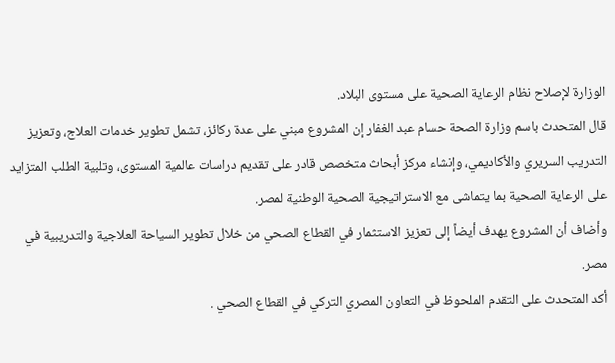الوزارة لإصلاح نظام الرعاية الصحية على مستوى البلاد.
قال المتحدث باسم وزارة الصحة حسام عبد الغفار إن المشروع مبني على عدة ركائز، تشمل تطوير خدمات العلاج، وتعزيز التدريب السريري والأكاديمي، وإنشاء مركز أبحاث متخصص قادر على تقديم دراسات عالمية المستوى، وتلبية الطلب المتزايد على الرعاية الصحية بما يتماشى مع الاستراتيجية الصحية الوطنية لمصر.
وأضاف أن المشروع يهدف أيضاً إلى تعزيز الاستثمار في القطاع الصحي من خلال تطوير السياحة العلاجية والتدريبية في مصر.
أكد المتحدث على التقدم الملحوظ في التعاون المصري التركي في القطاع الصحي .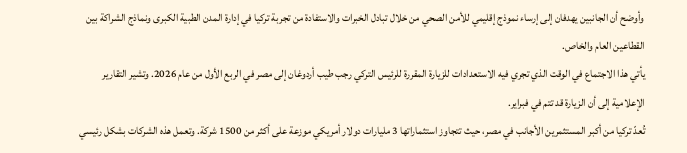وأوضح أن الجانبين يهدفان إلى إرساء نموذج إقليمي للأمن الصحي من خلال تبادل الخبرات والاستفادة من تجربة تركيا في إدارة المدن الطبية الكبرى ونماذج الشراكة بين القطاعين العام والخاص.
يأتي هذا الاجتماع في الوقت الذي تجري فيه الاستعدادات للزيارة المقررة للرئيس التركي رجب طيب أردوغان إلى مصر في الربع الأول من عام 2026. وتشير التقارير الإعلامية إلى أن الزيارة قد تتم في فبراير.
تُعدّ تركيا من أكبر المستثمرين الأجانب في مصر، حيث تتجاوز استثماراتها 3 مليارات دولار أمريكي موزعة على أكثر من 1500 شركة. وتعمل هذه الشركات بشكل رئيسي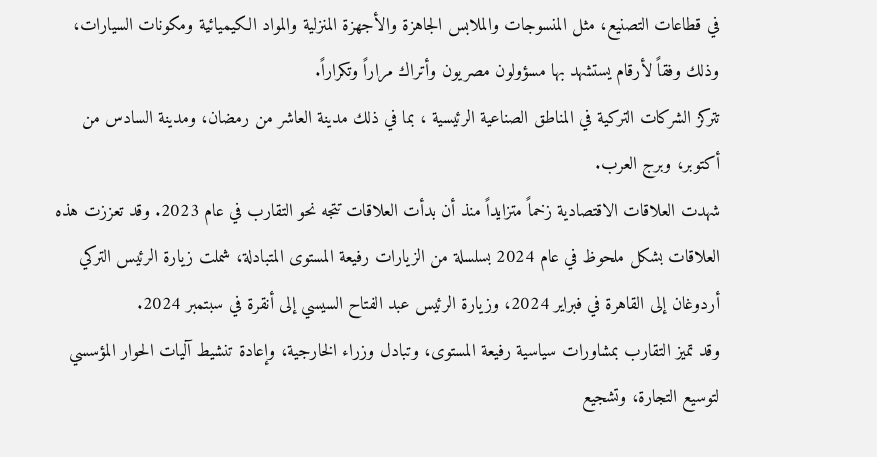في قطاعات التصنيع، مثل المنسوجات والملابس الجاهزة والأجهزة المنزلية والمواد الكيميائية ومكونات السيارات، وذلك وفقاً لأرقام يستشهد بها مسؤولون مصريون وأتراك مراراً وتكراراً.
تتركز الشركات التركية في المناطق الصناعية الرئيسية ، بما في ذلك مدينة العاشر من رمضان، ومدينة السادس من أكتوبر، وبرج العرب.
شهدت العلاقات الاقتصادية زخماً متزايداً منذ أن بدأت العلاقات تتجه نحو التقارب في عام 2023. وقد تعززت هذه العلاقات بشكل ملحوظ في عام 2024 بسلسلة من الزيارات رفيعة المستوى المتبادلة، شملت زيارة الرئيس التركي أردوغان إلى القاهرة في فبراير 2024، وزيارة الرئيس عبد الفتاح السيسي إلى أنقرة في سبتمبر 2024.
وقد تميز التقارب بمشاورات سياسية رفيعة المستوى، وتبادل وزراء الخارجية، وإعادة تنشيط آليات الحوار المؤسسي لتوسيع التجارة، وتشجيع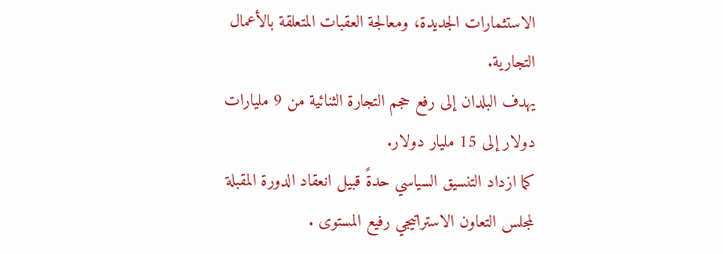الاستثمارات الجديدة، ومعالجة العقبات المتعلقة بالأعمال التجارية.
يهدف البلدان إلى رفع حجم التجارة الثنائية من 9 مليارات دولار إلى 15 مليار دولار.
كما ازداد التنسيق السياسي حدةً قبيل انعقاد الدورة المقبلة لمجلس التعاون الاستراتيجي رفيع المستوى .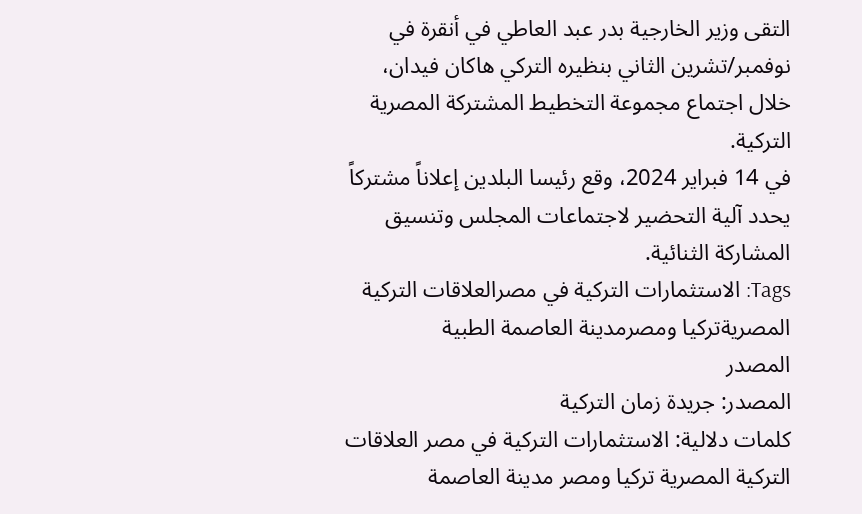التقى وزير الخارجية بدر عبد العاطي في أنقرة في نوفمبر/تشرين الثاني بنظيره التركي هاكان فيدان، خلال اجتماع مجموعة التخطيط المشتركة المصرية التركية.
في 14 فبراير 2024، وقع رئيسا البلدين إعلاناً مشتركاً يحدد آلية التحضير لاجتماعات المجلس وتنسيق المشاركة الثنائية.
Tags: الاستثمارات التركية في مصرالعلاقات التركية المصريةتركيا ومصرمدينة العاصمة الطبية
المصدر
المصدر: جريدة زمان التركية
كلمات دلالية: الاستثمارات التركية في مصر العلاقات التركية المصرية تركيا ومصر مدينة العاصمة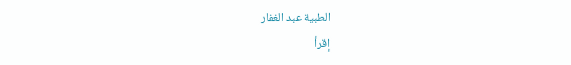الطبية عبد الغفار
إقرأ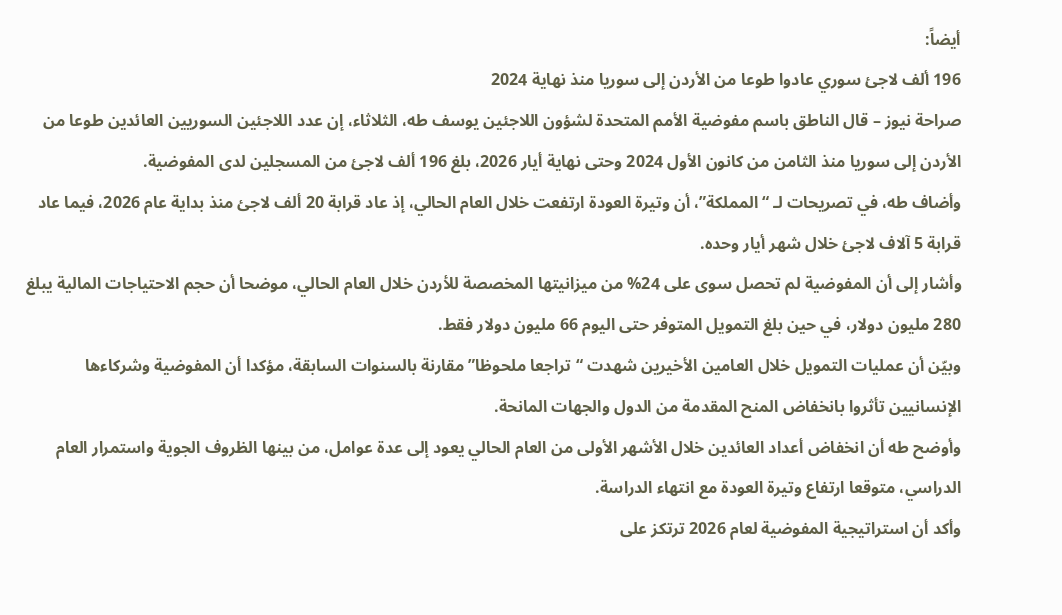أيضاً:
196 ألف لاجئ سوري عادوا طوعا من الأردن إلى سوريا منذ نهاية 2024
صراحة نيوز – قال الناطق باسم مفوضية الأمم المتحدة لشؤون اللاجئين يوسف طه، الثلاثاء، إن عدد اللاجئين السوريين العائدين طوعا من الأردن إلى سوريا منذ الثامن من كانون الأول 2024 وحتى نهاية أيار 2026، بلغ 196 ألف لاجئ من المسجلين لدى المفوضية.
وأضاف طه، في تصريحات لـ “المملكة”، أن وتيرة العودة ارتفعت خلال العام الحالي، إذ عاد قرابة 20 ألف لاجئ منذ بداية عام 2026، فيما عاد قرابة 5 آلاف لاجئ خلال شهر أيار وحده.
وأشار إلى أن المفوضية لم تحصل سوى على 24% من ميزانيتها المخصصة للأردن خلال العام الحالي، موضحا أن حجم الاحتياجات المالية يبلغ 280 مليون دولار، في حين بلغ التمويل المتوفر حتى اليوم 66 مليون دولار فقط.
وبيّن أن عمليات التمويل خلال العامين الأخيرين شهدت “تراجعا ملحوظا” مقارنة بالسنوات السابقة، مؤكدا أن المفوضية وشركاءها الإنسانيين تأثروا بانخفاض المنح المقدمة من الدول والجهات المانحة.
وأوضح طه أن انخفاض أعداد العائدين خلال الأشهر الأولى من العام الحالي يعود إلى عدة عوامل، من بينها الظروف الجوية واستمرار العام الدراسي، متوقعا ارتفاع وتيرة العودة مع انتهاء الدراسة.
وأكد أن استراتيجية المفوضية لعام 2026 ترتكز على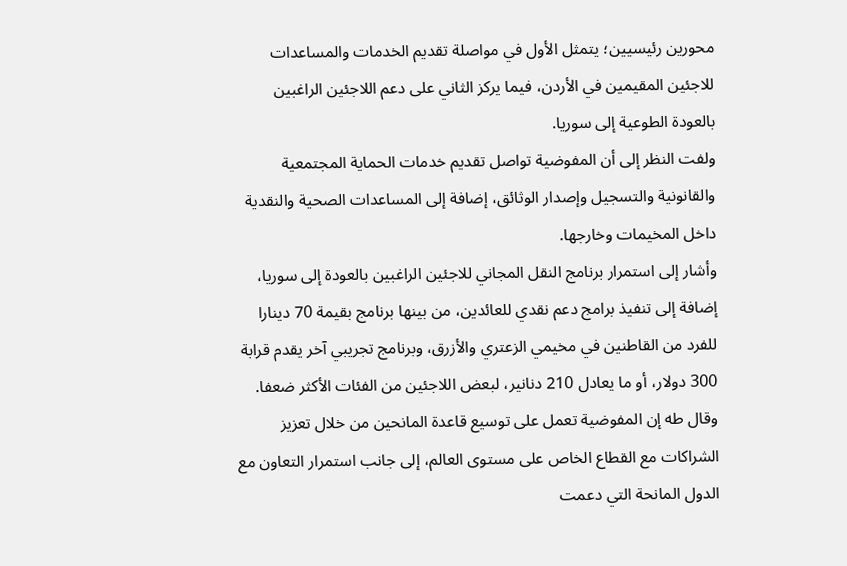محورين رئيسيين؛ يتمثل الأول في مواصلة تقديم الخدمات والمساعدات للاجئين المقيمين في الأردن، فيما يركز الثاني على دعم اللاجئين الراغبين بالعودة الطوعية إلى سوريا.
ولفت النظر إلى أن المفوضية تواصل تقديم خدمات الحماية المجتمعية والقانونية والتسجيل وإصدار الوثائق، إضافة إلى المساعدات الصحية والنقدية داخل المخيمات وخارجها.
وأشار إلى استمرار برنامج النقل المجاني للاجئين الراغبين بالعودة إلى سوريا، إضافة إلى تنفيذ برامج دعم نقدي للعائدين، من بينها برنامج بقيمة 70 دينارا للفرد من القاطنين في مخيمي الزعتري والأزرق، وبرنامج تجريبي آخر يقدم قرابة 300 دولار، أو ما يعادل 210 دنانير، لبعض اللاجئين من الفئات الأكثر ضعفا.
وقال طه إن المفوضية تعمل على توسيع قاعدة المانحين من خلال تعزيز الشراكات مع القطاع الخاص على مستوى العالم، إلى جانب استمرار التعاون مع الدول المانحة التي دعمت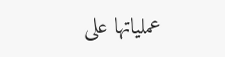عملياتها على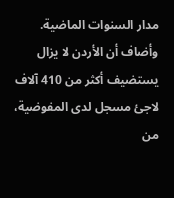مدار السنوات الماضية.
وأضاف أن الأردن لا يزال يستضيف أكثر من 410 آلاف لاجئ مسجل لدى المفوضية، من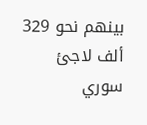بينهم نحو 329 ألف لاجئ سوري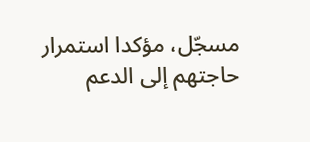مسجّل، مؤكدا استمرار حاجتهم إلى الدعم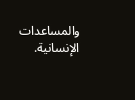والمساعدات الإنسانية.